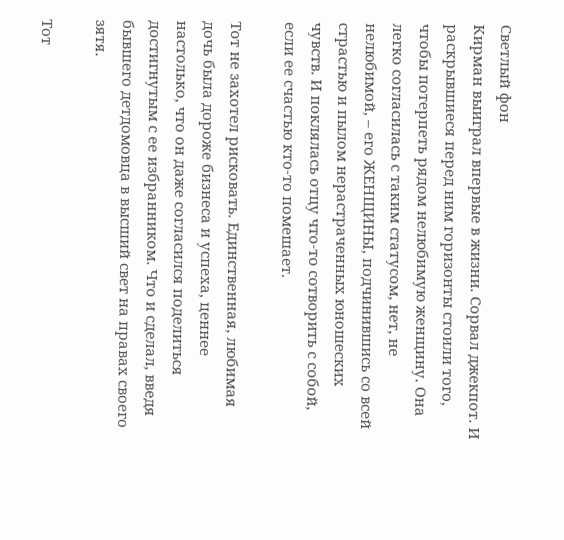Светлый фон
Кирман выиграл впервые в жизни. Сорвал джекпот. И раскрывшиеся перед ним горизонты стоили того, чтобы потерпеть рядом нелюбимую женщину. Она легко согласилась с таким статусом, нет, не нелюбимой, – его ЖЕНЩИНЫ, подчинившись со всей страстью и пылом нерастраченных юношеских чувств. И поклялась отцу что-то сотворить с собой, если ее счастью кто-то помешает.

Тот не захотел рисковать. Единственная, любимая дочь была дороже бизнеса и успеха, ценнее настолько, что он даже согласился поделиться достигнутым с ее избранником. Что и сделал, введя бывшего детдомовца в высший свет на правах своего зятя.

Тот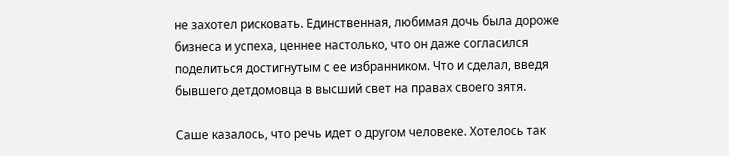не захотел рисковать. Единственная, любимая дочь была дороже бизнеса и успеха, ценнее настолько, что он даже согласился поделиться достигнутым с ее избранником. Что и сделал, введя бывшего детдомовца в высший свет на правах своего зятя.

Саше казалось, что речь идет о другом человеке. Хотелось так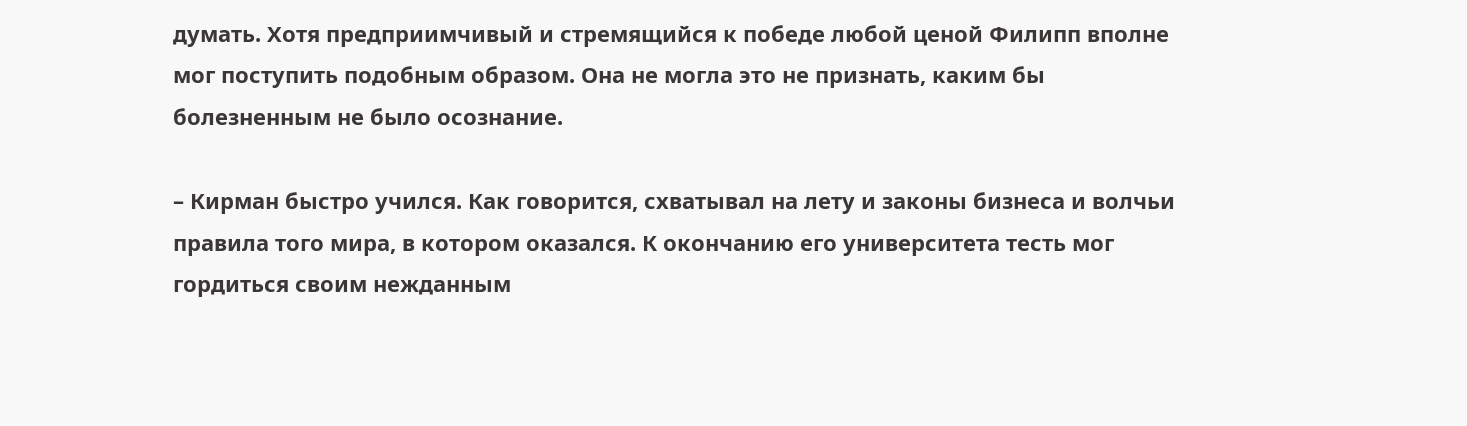думать. Хотя предприимчивый и стремящийся к победе любой ценой Филипп вполне мог поступить подобным образом. Она не могла это не признать, каким бы болезненным не было осознание.

– Кирман быстро учился. Как говорится, схватывал на лету и законы бизнеса и волчьи правила того мира, в котором оказался. К окончанию его университета тесть мог гордиться своим нежданным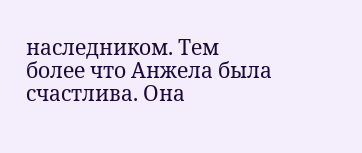наследником. Тем более что Анжела была счастлива. Она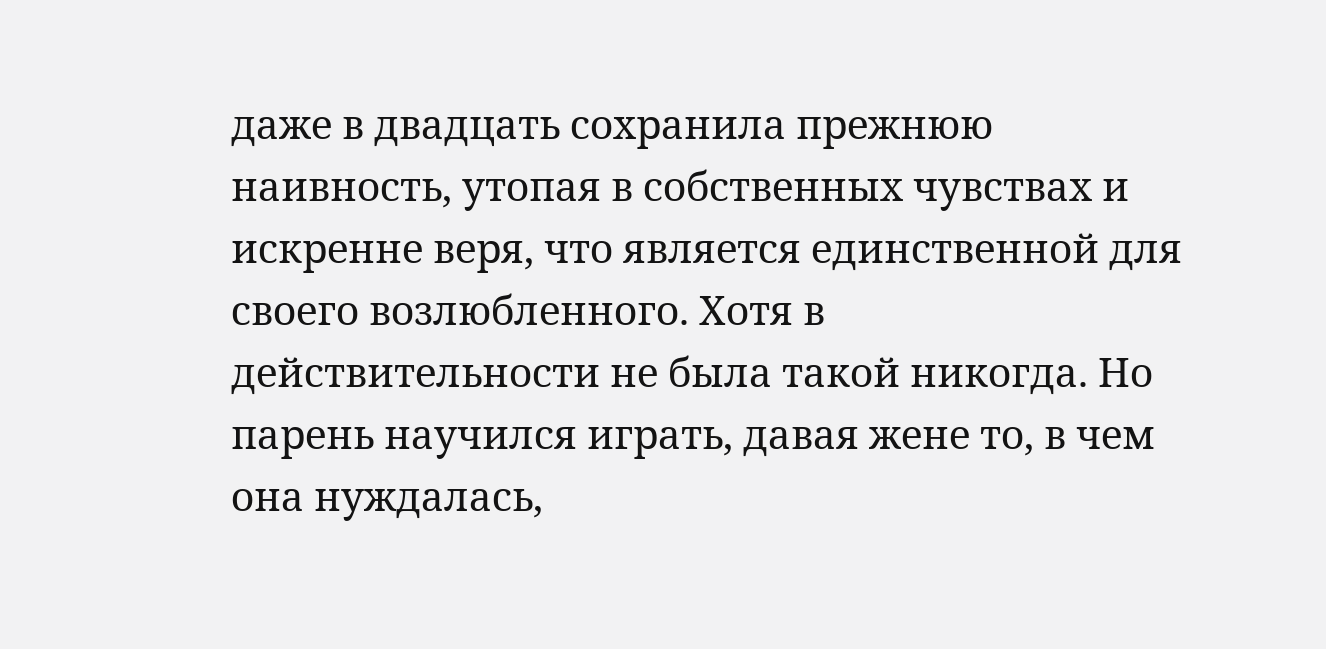даже в двадцать сохранила прежнюю наивность, утопая в собственных чувствах и искренне веря, что является единственной для своего возлюбленного. Хотя в действительности не была такой никогда. Но парень научился играть, давая жене то, в чем она нуждалась,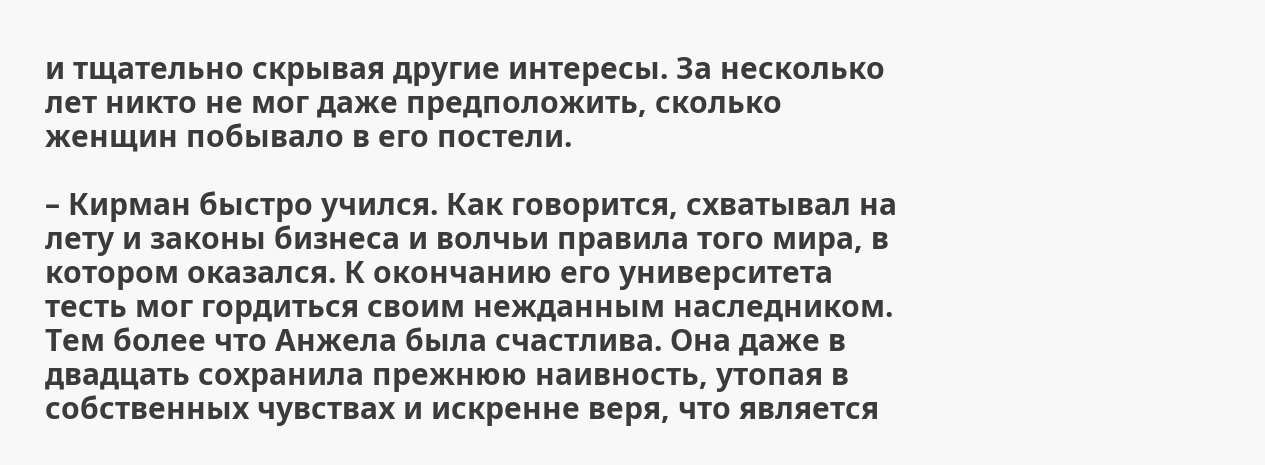и тщательно скрывая другие интересы. За несколько лет никто не мог даже предположить, сколько женщин побывало в его постели.

– Кирман быстро учился. Как говорится, схватывал на лету и законы бизнеса и волчьи правила того мира, в котором оказался. К окончанию его университета тесть мог гордиться своим нежданным наследником. Тем более что Анжела была счастлива. Она даже в двадцать сохранила прежнюю наивность, утопая в собственных чувствах и искренне веря, что является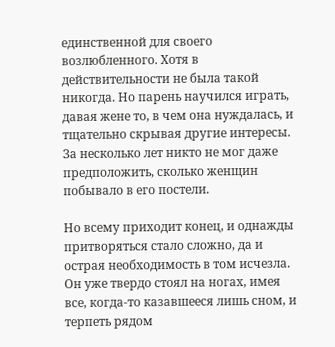единственной для своего возлюбленного. Хотя в действительности не была такой никогда. Но парень научился играть, давая жене то, в чем она нуждалась, и тщательно скрывая другие интересы. За несколько лет никто не мог даже предположить, сколько женщин побывало в его постели.

Но всему приходит конец, и однажды притворяться стало сложно, да и острая необходимость в том исчезла. Он уже твердо стоял на ногах, имея все, когда-то казавшееся лишь сном, и терпеть рядом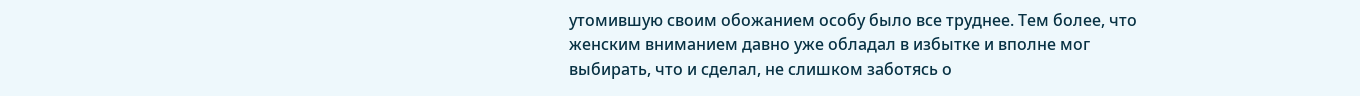утомившую своим обожанием особу было все труднее. Тем более, что женским вниманием давно уже обладал в избытке и вполне мог выбирать, что и сделал, не слишком заботясь о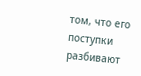том, что его поступки разбивают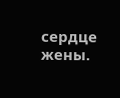сердце жены.